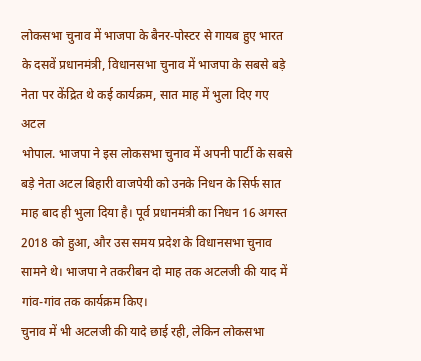लोकसभा चुनाव में भाजपा के बैनर-पोस्टर से गायब हुए भारत के दसवें प्रधानमंत्री, विधानसभा चुनाव में भाजपा के सबसे बड़े नेता पर केंद्रित थे कई कार्यक्रम, सात माह में भुला दिए गए अटल
भोपाल. भाजपा ने इस लोकसभा चुनाव में अपनी पार्टी के सबसे बड़े नेता अटल बिहारी वाजपेयी को उनके निधन के सिर्फ सात माह बाद ही भुला दिया है। पूर्व प्रधानमंत्री का निधन 16 अगस्त 2018 को हुआ, और उस समय प्रदेश के विधानसभा चुनाव सामने थे। भाजपा ने तकरीबन दो माह तक अटलजी की याद में गांव-गांव तक कार्यक्रम किए।
चुनाव में भी अटलजी की यादे छाई रही, लेकिन लोकसभा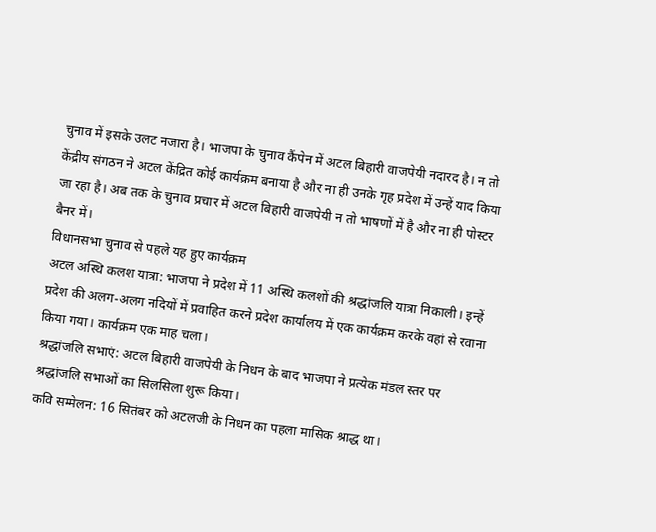चुनाव में इसके उलट नजारा है। भाजपा के चुनाव कैंपेन में अटल बिहारी वाजपेयी नदारद है। न तो केंद्रीय संगठन ने अटल केंद्रित कोई कार्यक्रम बनाया है और ना ही उनके गृह प्रदेश में उन्हें याद किया जा रहा है। अब तक के चुनाव प्रचार में अटल बिहारी वाजपेयी न तो भाषणों में है और ना ही पोस्टर बैनर में।
विधानसभा चुनाव से पहले यह हुए कार्यक्रम
अटल अस्थि कलश यात्रा: भाजपा ने प्रदेश में 11 अस्थि कलशों की श्रद्धांजलि यात्रा निकाली। इन्हें प्रदेश की अलग-अलग नदियों में प्रवाहित करने प्रदेश कार्यालय में एक कार्यक्रम करके वहां से रवाना किया गया। कार्यक्रम एक माह चला।
श्रद्धांजलि सभाएं: अटल बिहारी वाजपेयी के निधन के बाद भाजपा ने प्रत्येक मंडल स्तर पर श्रद्धांजलि सभाओं का सिलसिला शुरू किया।
कवि सम्मेलन: 16 सितंबर को अटलजी के निधन का पहला मासिक श्राद्ध था।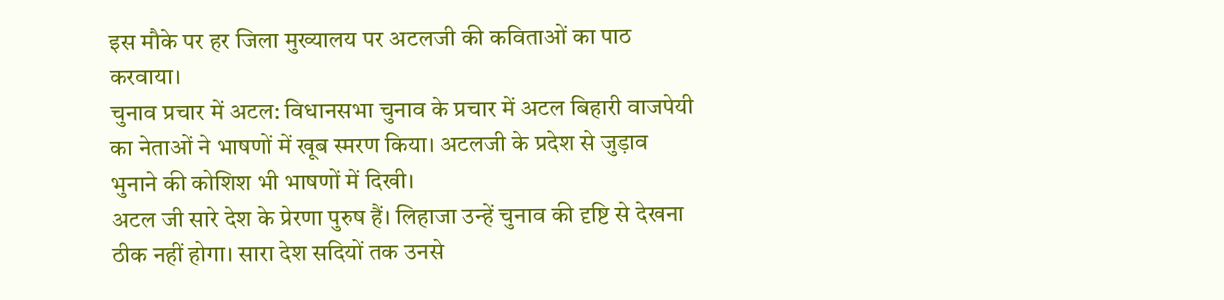इस मौके पर हर जिला मुख्यालय पर अटलजी की कविताओं का पाठ करवाया।
चुनाव प्रचार में अटल: विधानसभा चुनाव के प्रचार में अटल बिहारी वाजपेयी का नेताओं ने भाषणों में खूब स्मरण किया। अटलजी के प्रदेश से जुड़ाव भुनाने की कोशिश भी भाषणों में दिखी।
अटल जी सारे देश के प्रेरणा पुरुष हैं। लिहाजा उन्हें चुनाव की दृष्टि से देखना ठीक नहीं होगा। सारा देश सदियों तक उनसे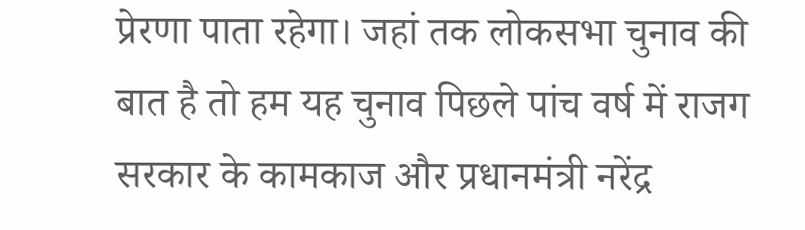प्रेरणा पाता रहेगा। जहां तक लोकसभा चुनाव की बात है तो हम यह चुनाव पिछले पांच वर्ष में राजग सरकार के कामकाज और प्रधानमंत्री नरेंद्र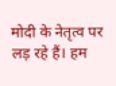मोदी के नेतृत्व पर लड़ रहे हैं। हम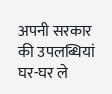अपनी सरकार की उपलब्धियां घर-घर ले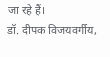जा रहे हैं।
डॉ. दीपक विजयवर्गीय,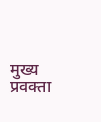मुख्य प्रवक्ता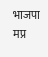भाजपा मप्र